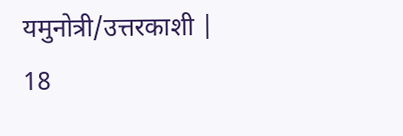यमुनोत्री/उत्तरकाशी | 18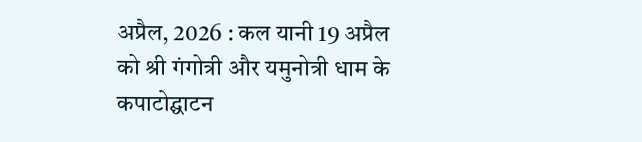अप्रैल, 2026 : कल यानी 19 अप्रैल को श्री गंगोत्री और यमुनोत्री धाम के कपाटोद्घाटन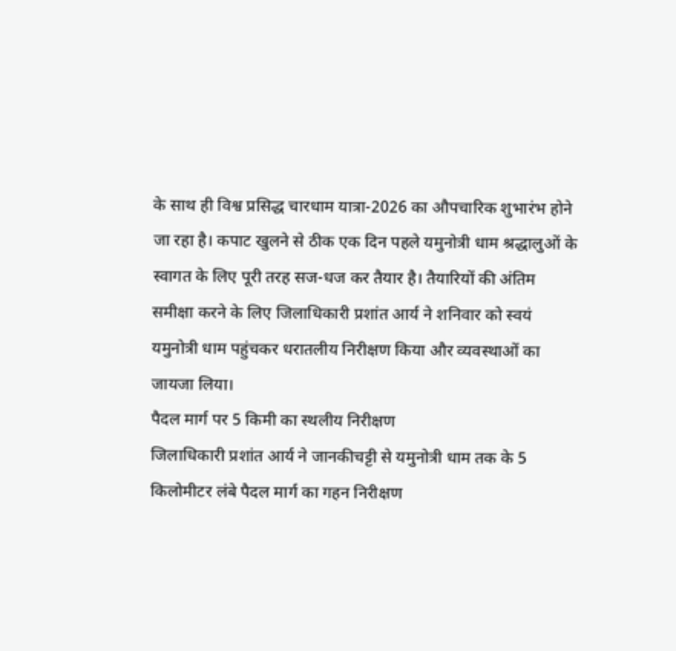के साथ ही विश्व प्रसिद्ध चारधाम यात्रा-2026 का औपचारिक शुभारंभ होने जा रहा है। कपाट खुलने से ठीक एक दिन पहले यमुनोत्री धाम श्रद्धालुओं के स्वागत के लिए पूरी तरह सज-धज कर तैयार है। तैयारियों की अंतिम समीक्षा करने के लिए जिलाधिकारी प्रशांत आर्य ने शनिवार को स्वयं यमुनोत्री धाम पहुंचकर धरातलीय निरीक्षण किया और व्यवस्थाओं का जायजा लिया।
पैदल मार्ग पर 5 किमी का स्थलीय निरीक्षण
जिलाधिकारी प्रशांत आर्य ने जानकीचट्टी से यमुनोत्री धाम तक के 5 किलोमीटर लंबे पैदल मार्ग का गहन निरीक्षण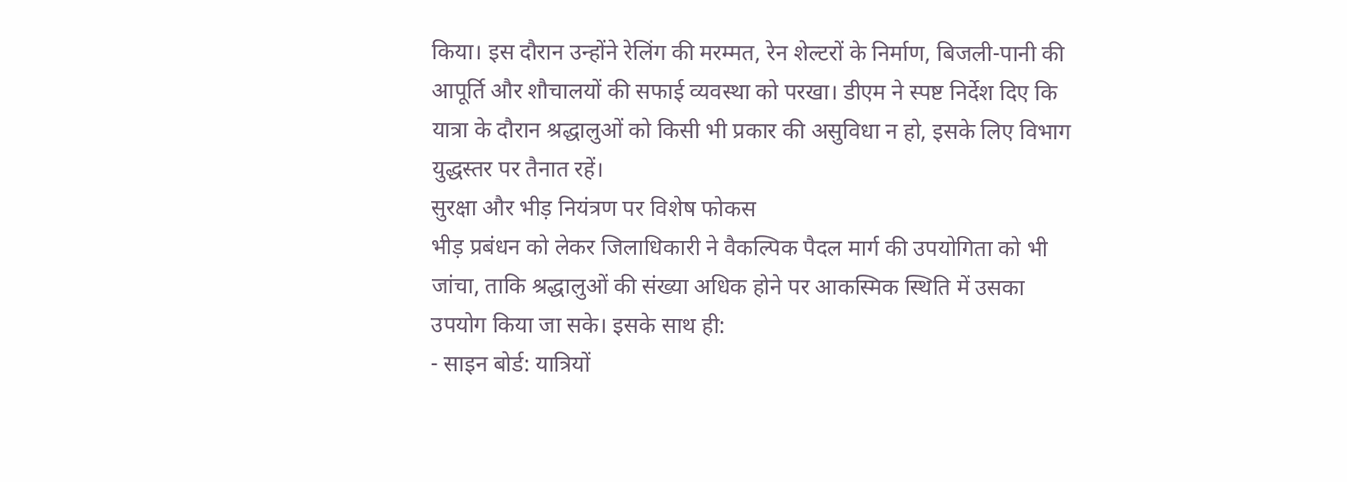किया। इस दौरान उन्होंने रेलिंग की मरम्मत, रेन शेल्टरों के निर्माण, बिजली-पानी की आपूर्ति और शौचालयों की सफाई व्यवस्था को परखा। डीएम ने स्पष्ट निर्देश दिए कि यात्रा के दौरान श्रद्धालुओं को किसी भी प्रकार की असुविधा न हो, इसके लिए विभाग युद्धस्तर पर तैनात रहें।
सुरक्षा और भीड़ नियंत्रण पर विशेष फोकस
भीड़ प्रबंधन को लेकर जिलाधिकारी ने वैकल्पिक पैदल मार्ग की उपयोगिता को भी जांचा, ताकि श्रद्धालुओं की संख्या अधिक होने पर आकस्मिक स्थिति में उसका उपयोग किया जा सके। इसके साथ ही:
- साइन बोर्ड: यात्रियों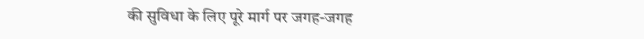की सुविधा के लिए पूरे मार्ग पर जगह-जगह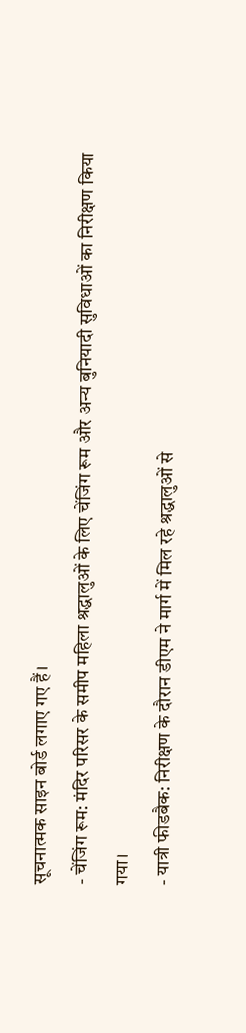सूचनात्मक साइन बोर्ड लगाए गए हैं।
- चेंजिंग रूम: मंदिर परिसर के समीप महिला श्रद्धालुओं के लिए चेंजिंग रूम और अन्य बुनियादी सुविधाओं का निरीक्षण किया गया।
- यात्री फीडबैक: निरीक्षण के दौरान डीएम ने मार्ग में मिल रहे श्रद्धालुओं से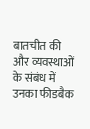बातचीत की और व्यवस्थाओं के संबंध में उनका फीडबैक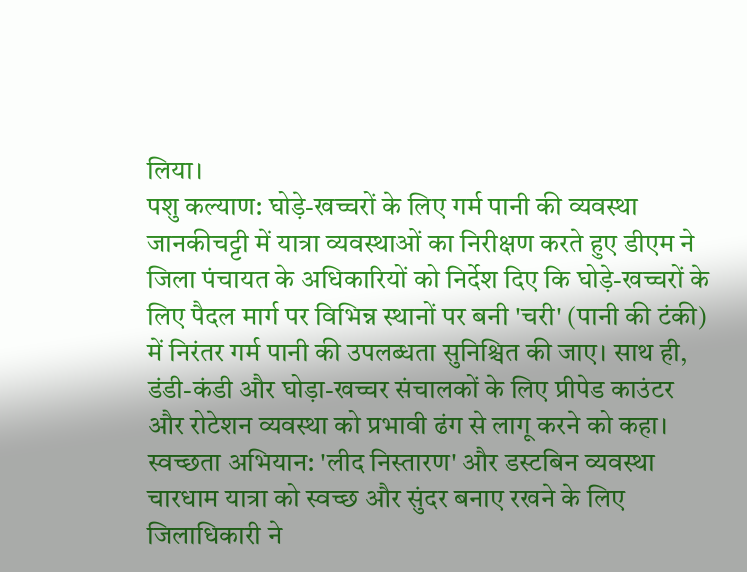लिया।
पशु कल्याण: घोड़े-खच्चरों के लिए गर्म पानी की व्यवस्था
जानकीचट्टी में यात्रा व्यवस्थाओं का निरीक्षण करते हुए डीएम ने जिला पंचायत के अधिकारियों को निर्देश दिए कि घोड़े-खच्चरों के लिए पैदल मार्ग पर विभिन्न स्थानों पर बनी 'चरी' (पानी की टंकी) में निरंतर गर्म पानी की उपलब्धता सुनिश्चित की जाए। साथ ही, डंडी-कंडी और घोड़ा-खच्चर संचालकों के लिए प्रीपेड काउंटर और रोटेशन व्यवस्था को प्रभावी ढंग से लागू करने को कहा।
स्वच्छता अभियान: 'लीद निस्तारण' और डस्टबिन व्यवस्था
चारधाम यात्रा को स्वच्छ और सुंदर बनाए रखने के लिए जिलाधिकारी ने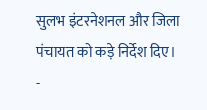सुलभ इंटरनेशनल और जिला पंचायत को कड़े निर्देश दिए।
-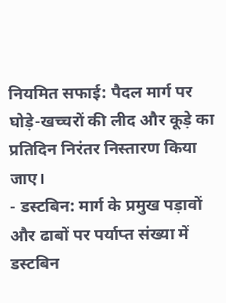नियमित सफाई: पैदल मार्ग पर घोड़े-खच्चरों की लीद और कूड़े का प्रतिदिन निरंतर निस्तारण किया जाए।
- डस्टबिन: मार्ग के प्रमुख पड़ावों और ढाबों पर पर्याप्त संख्या में डस्टबिन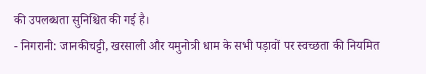की उपलब्धता सुनिश्चित की गई है।
- निगरानी: जानकीचट्टी, खरसाली और यमुनोत्री धाम के सभी पड़ावों पर स्वच्छता की नियमित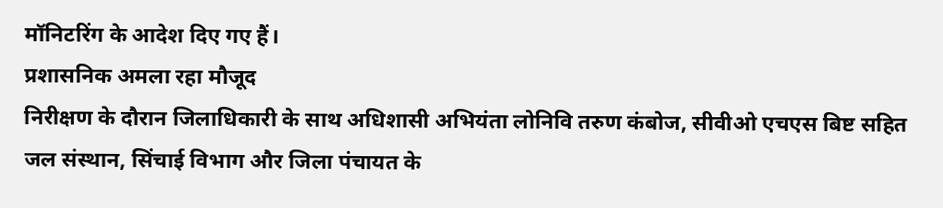मॉनिटरिंग के आदेश दिए गए हैं।
प्रशासनिक अमला रहा मौजूद
निरीक्षण के दौरान जिलाधिकारी के साथ अधिशासी अभियंता लोनिवि तरुण कंबोज, सीवीओ एचएस बिष्ट सहित जल संस्थान, सिंचाई विभाग और जिला पंचायत के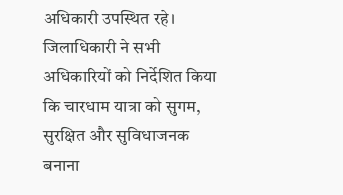अधिकारी उपस्थित रहे। जिलाधिकारी ने सभी अधिकारियों को निर्देशित किया कि चारधाम यात्रा को सुगम, सुरक्षित और सुविधाजनक बनाना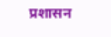प्रशासन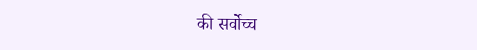की सर्वोच्च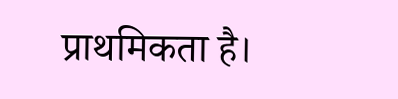प्राथमिकता है।